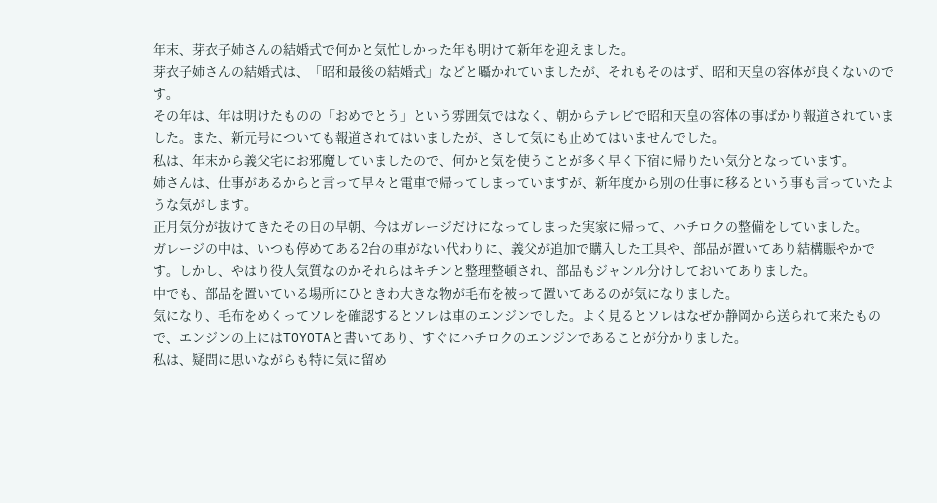年末、芽衣子姉さんの結婚式で何かと気忙しかった年も明けて新年を迎えました。
芽衣子姉さんの結婚式は、「昭和最後の結婚式」などと囁かれていましたが、それもそのはず、昭和天皇の容体が良くないのです。
その年は、年は明けたものの「おめでとう」という雰囲気ではなく、朝からテレビで昭和天皇の容体の事ばかり報道されていました。また、新元号についても報道されてはいましたが、さして気にも止めてはいませんでした。
私は、年末から義父宅にお邪魔していましたので、何かと気を使うことが多く早く下宿に帰りたい気分となっています。
姉さんは、仕事があるからと言って早々と電車で帰ってしまっていますが、新年度から別の仕事に移るという事も言っていたような気がします。
正月気分が抜けてきたその日の早朝、今はガレージだけになってしまった実家に帰って、ハチロクの整備をしていました。
ガレージの中は、いつも停めてある2台の車がない代わりに、義父が追加で購入した工具や、部品が置いてあり結構賑やかです。しかし、やはり役人気質なのかそれらはキチンと整理整頓され、部品もジャンル分けしておいてありました。
中でも、部品を置いている場所にひときわ大きな物が毛布を被って置いてあるのが気になりました。
気になり、毛布をめくってソレを確認するとソレは車のエンジンでした。よく見るとソレはなぜか静岡から送られて来たもので、エンジンの上にはTOYOTAと書いてあり、すぐにハチロクのエンジンであることが分かりました。
私は、疑問に思いながらも特に気に留め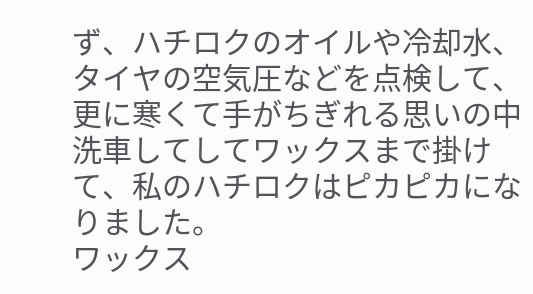ず、ハチロクのオイルや冷却水、タイヤの空気圧などを点検して、更に寒くて手がちぎれる思いの中洗車してしてワックスまで掛けて、私のハチロクはピカピカになりました。
ワックス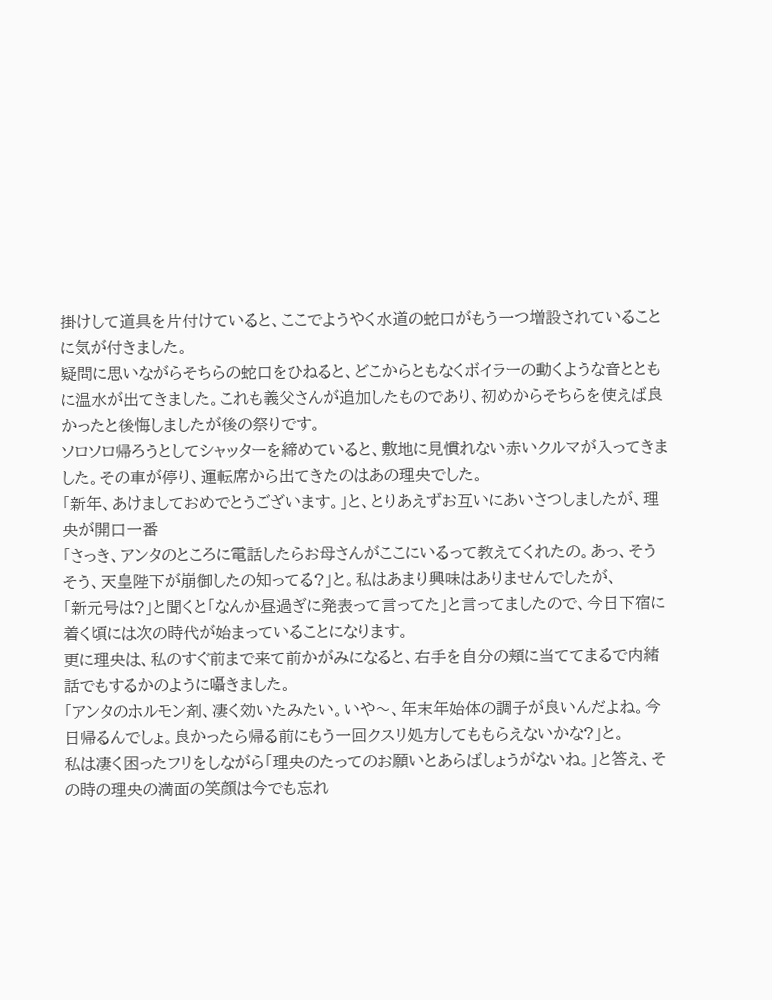掛けして道具を片付けていると、ここでようやく水道の蛇口がもう一つ増設されていることに気が付きました。
疑問に思いながらそちらの蛇口をひねると、どこからともなくボイラーの動くような音とともに温水が出てきました。これも義父さんが追加したものであり、初めからそちらを使えば良かったと後悔しましたが後の祭りです。
ソロソロ帰ろうとしてシャッターを締めていると、敷地に見慣れない赤いクルマが入ってきました。その車が停り、運転席から出てきたのはあの理央でした。
「新年、あけましておめでとうございます。」と、とりあえずお互いにあいさつしましたが、理央が開口一番
「さっき、アンタのところに電話したらお母さんがここにいるって教えてくれたの。あっ、そうそう、天皇陛下が崩御したの知ってる?」と。私はあまり興味はありませんでしたが、
「新元号は?」と聞くと「なんか昼過ぎに発表って言ってた」と言ってましたので、今日下宿に着く頃には次の時代が始まっていることになります。
更に理央は、私のすぐ前まで来て前かがみになると、右手を自分の頬に当ててまるで内緒話でもするかのように囁きました。
「アンタのホルモン剤、凄く効いたみたい。いや〜、年末年始体の調子が良いんだよね。今日帰るんでしょ。良かったら帰る前にもう一回クスリ処方してももらえないかな?」と。
私は凄く困ったフリをしながら「理央のたってのお願いとあらばしょうがないね。」と答え、その時の理央の満面の笑顔は今でも忘れ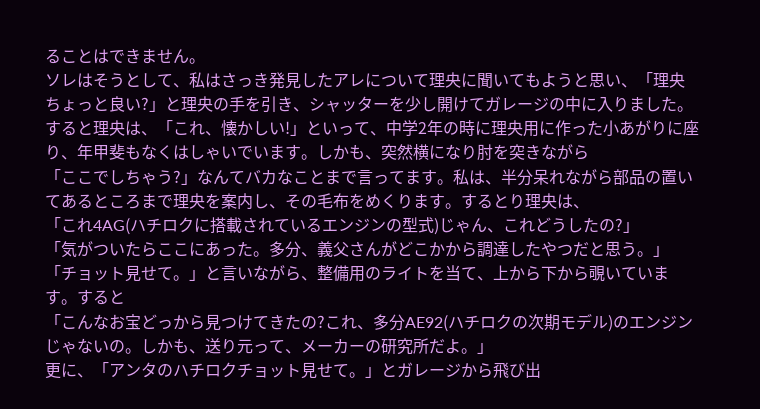ることはできません。
ソレはそうとして、私はさっき発見したアレについて理央に聞いてもようと思い、「理央ちょっと良い?」と理央の手を引き、シャッターを少し開けてガレージの中に入りました。
すると理央は、「これ、懐かしい!」といって、中学2年の時に理央用に作った小あがりに座り、年甲斐もなくはしゃいでいます。しかも、突然横になり肘を突きながら
「ここでしちゃう?」なんてバカなことまで言ってます。私は、半分呆れながら部品の置いてあるところまで理央を案内し、その毛布をめくります。するとり理央は、
「これ4AG(ハチロクに搭載されているエンジンの型式)じゃん、これどうしたの?」
「気がついたらここにあった。多分、義父さんがどこかから調達したやつだと思う。」
「チョット見せて。」と言いながら、整備用のライトを当て、上から下から覗いています。すると
「こんなお宝どっから見つけてきたの?これ、多分AE92(ハチロクの次期モデル)のエンジンじゃないの。しかも、送り元って、メーカーの研究所だよ。」
更に、「アンタのハチロクチョット見せて。」とガレージから飛び出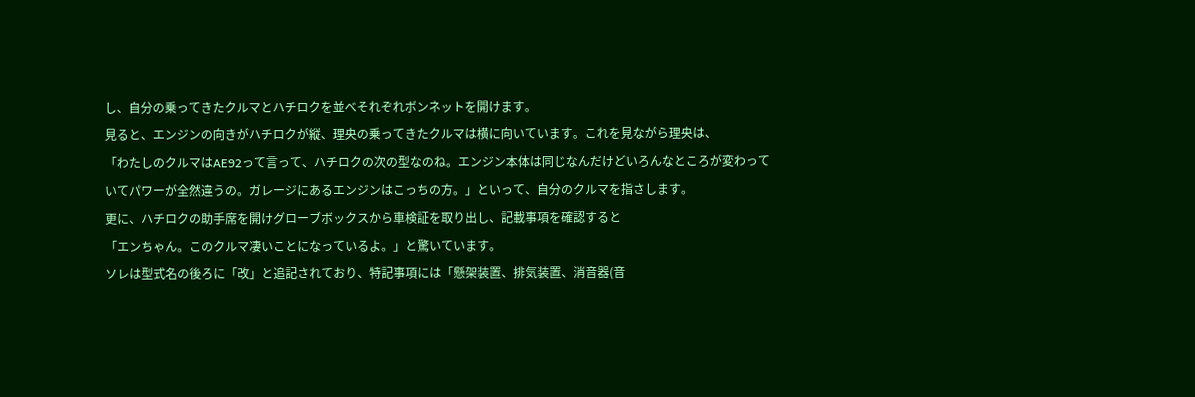し、自分の乗ってきたクルマとハチロクを並べそれぞれボンネットを開けます。
見ると、エンジンの向きがハチロクが縦、理央の乗ってきたクルマは横に向いています。これを見ながら理央は、
「わたしのクルマはAE92って言って、ハチロクの次の型なのね。エンジン本体は同じなんだけどいろんなところが変わっていてパワーが全然違うの。ガレージにあるエンジンはこっちの方。」といって、自分のクルマを指さします。
更に、ハチロクの助手席を開けグローブボックスから車検証を取り出し、記載事項を確認すると
「エンちゃん。このクルマ凄いことになっているよ。」と驚いています。
ソレは型式名の後ろに「改」と追記されており、特記事項には「懸架装置、排気装置、消音器(音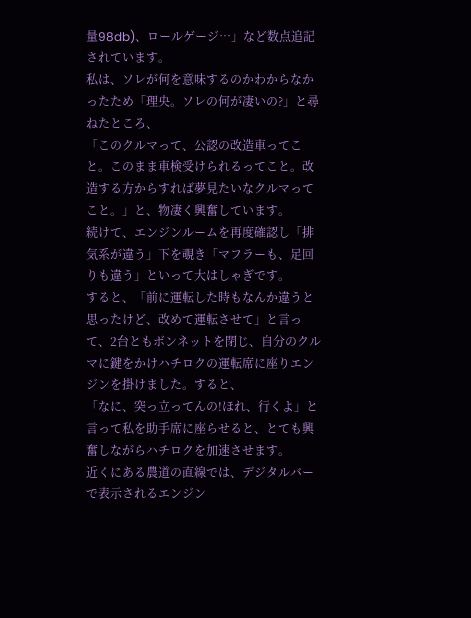量98db)、ロールゲージ…」など数点追記されています。
私は、ソレが何を意味するのかわからなかったため「理央。ソレの何が凄いの?」と尋ねたところ、
「このクルマって、公認の改造車ってこと。このまま車検受けられるってこと。改造する方からすれば夢見たいなクルマってこと。」と、物凄く興奮しています。
続けて、エンジンルームを再度確認し「排気系が違う」下を覗き「マフラーも、足回りも違う」といって大はしゃぎです。
すると、「前に運転した時もなんか違うと思ったけど、改めて運転させて」と言って、2台ともボンネットを閉じ、自分のクルマに鍵をかけハチロクの運転席に座りエンジンを掛けました。すると、
「なに、突っ立ってんの!ほれ、行くよ」と言って私を助手席に座らせると、とても興奮しながらハチロクを加速させます。
近くにある農道の直線では、デジタルバーで表示されるエンジン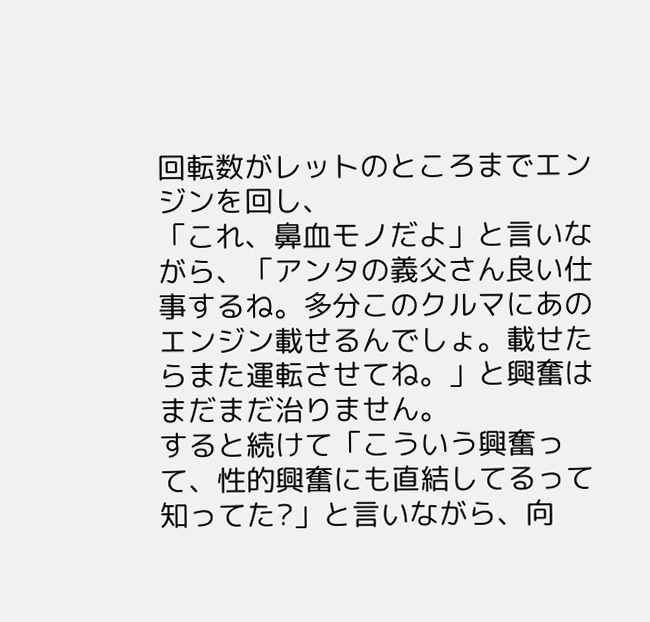回転数がレットのところまでエンジンを回し、
「これ、鼻血モノだよ」と言いながら、「アンタの義父さん良い仕事するね。多分このクルマにあのエンジン載せるんでしょ。載せたらまた運転させてね。」と興奮はまだまだ治りません。
すると続けて「こういう興奮って、性的興奮にも直結してるって知ってた?」と言いながら、向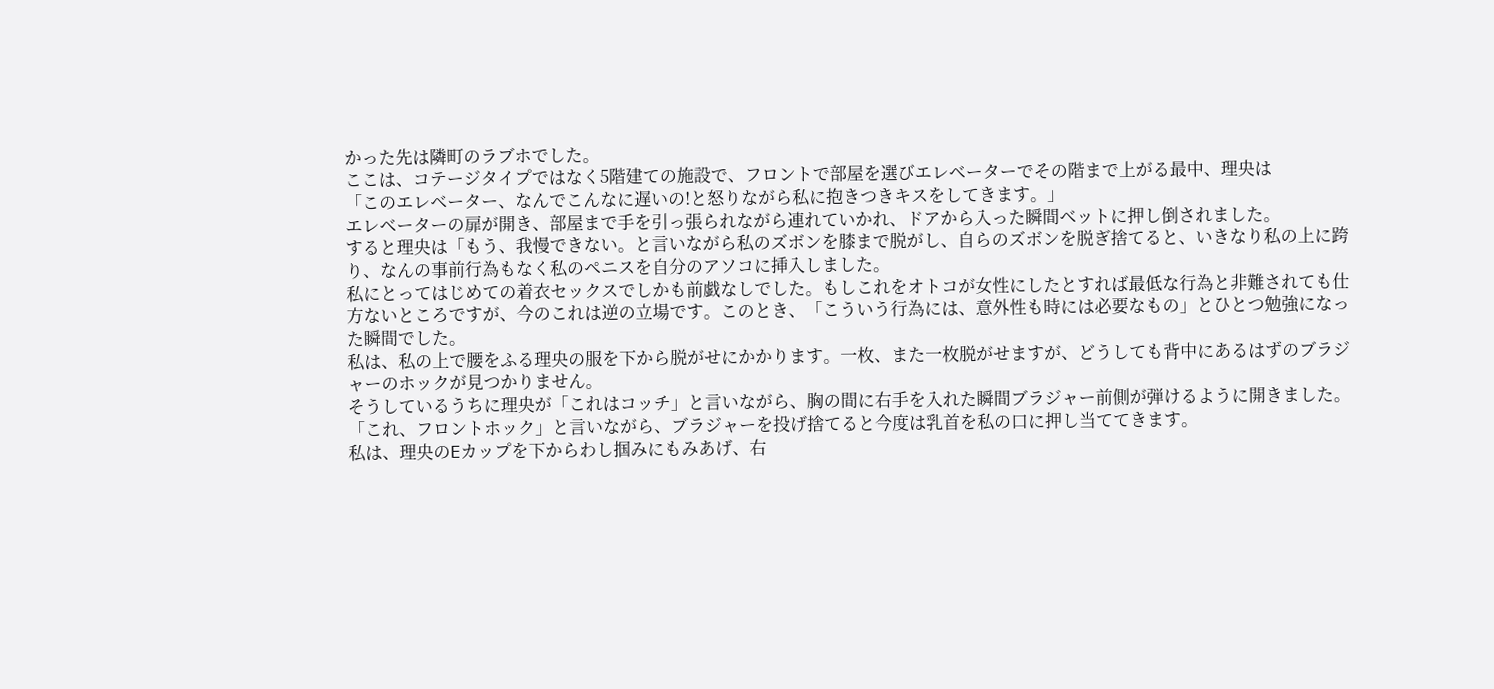かった先は隣町のラブホでした。
ここは、コテージタイプではなく5階建ての施設で、フロントで部屋を選びエレベーターでその階まで上がる最中、理央は
「このエレベーター、なんでこんなに遅いの!と怒りながら私に抱きつきキスをしてきます。」
エレベーターの扉が開き、部屋まで手を引っ張られながら連れていかれ、ドアから入った瞬間ベットに押し倒されました。
すると理央は「もう、我慢できない。と言いながら私のズボンを膝まで脱がし、自らのズボンを脱ぎ捨てると、いきなり私の上に跨り、なんの事前行為もなく私のペニスを自分のアソコに挿入しました。
私にとってはじめての着衣セックスでしかも前戯なしでした。もしこれをオトコが女性にしたとすれば最低な行為と非難されても仕方ないところですが、今のこれは逆の立場です。このとき、「こういう行為には、意外性も時には必要なもの」とひとつ勉強になった瞬間でした。
私は、私の上で腰をふる理央の服を下から脱がせにかかります。一枚、また一枚脱がせますが、どうしても背中にあるはずのブラジャーのホックが見つかりません。
そうしているうちに理央が「これはコッチ」と言いながら、胸の間に右手を入れた瞬間ブラジャー前側が弾けるように開きました。
「これ、フロントホック」と言いながら、ブラジャーを投げ捨てると今度は乳首を私の口に押し当ててきます。
私は、理央のEカップを下からわし掴みにもみあげ、右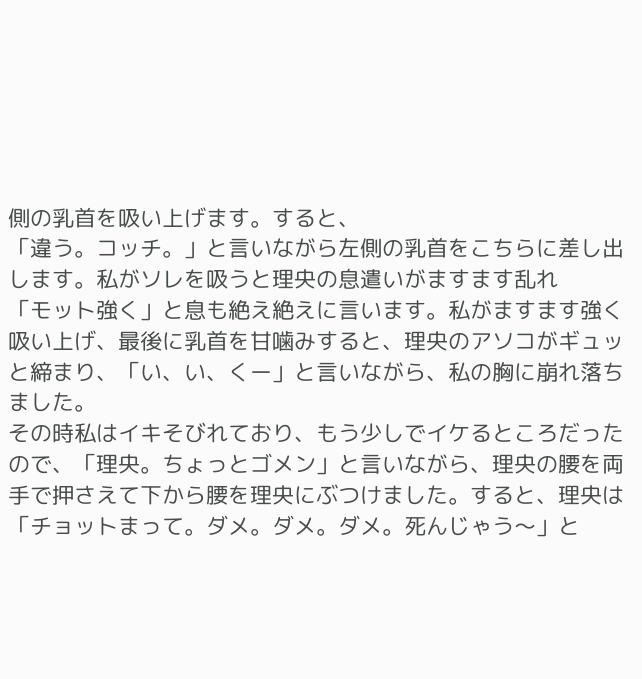側の乳首を吸い上げます。すると、
「違う。コッチ。」と言いながら左側の乳首をこちらに差し出します。私がソレを吸うと理央の息遣いがますます乱れ
「モット強く」と息も絶え絶えに言います。私がますます強く吸い上げ、最後に乳首を甘噛みすると、理央のアソコがギュッと締まり、「い、い、くー」と言いながら、私の胸に崩れ落ちました。
その時私はイキそびれており、もう少しでイケるところだったので、「理央。ちょっとゴメン」と言いながら、理央の腰を両手で押さえて下から腰を理央にぶつけました。すると、理央は
「チョットまって。ダメ。ダメ。ダメ。死んじゃう〜」と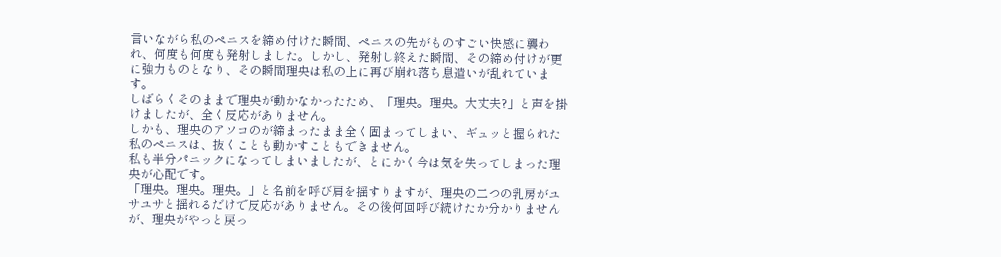言いながら私のペニスを締め付けた瞬間、ペニスの先がものすごい快感に襲われ、何度も何度も発射しました。しかし、発射し終えた瞬間、その締め付けが更に強力ものとなり、その瞬間理央は私の上に再び崩れ落ち息遣いが乱れています。
しばらくそのままで理央が動かなかったため、「理央。理央。大丈夫?」と声を掛けましたが、全く反応がありません。
しかも、理央のアソコのが締まったまま全く固まってしまい、ギュッと握られた私のペニスは、抜くことも動かすこともできません。
私も半分パニックになってしまいましたが、とにかく今は気を失ってしまった理央が心配です。
「理央。理央。理央。」と名前を呼び肩を揺すりますが、理央の二つの乳房がユサユサと揺れるだけで反応がありません。その後何回呼び続けたか分かりませんが、理央がやっと戻っ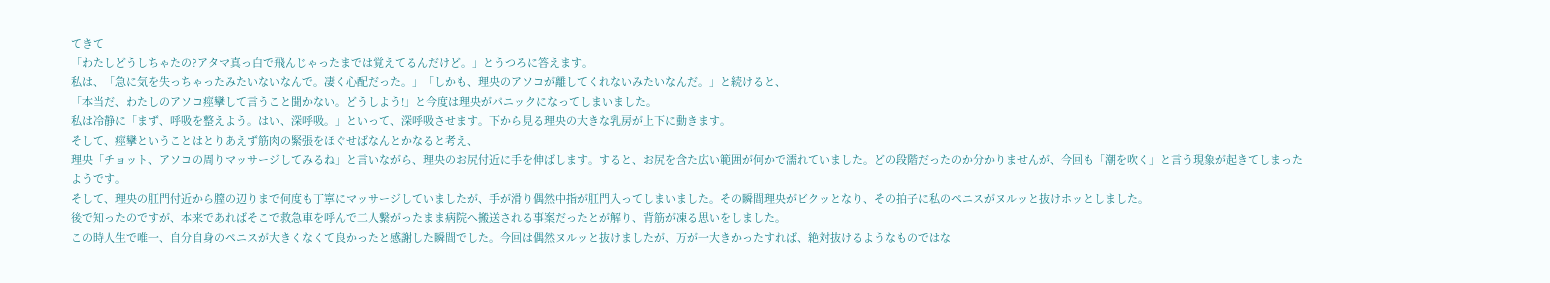てきて
「わたしどうしちゃたの?アタマ真っ白で飛んじゃったまでは覚えてるんだけど。」とうつろに答えます。
私は、「急に気を失っちゃったみたいないなんで。凄く心配だった。」「しかも、理央のアソコが離してくれないみたいなんだ。」と続けると、
「本当だ、わたしのアソコ痙攣して言うこと聞かない。どうしよう!」と今度は理央がパニックになってしまいました。
私は冷静に「まず、呼吸を整えよう。はい、深呼吸。」といって、深呼吸させます。下から見る理央の大きな乳房が上下に動きます。
そして、痙攣ということはとりあえず筋肉の緊張をほぐせばなんとかなると考え、
理央「チョット、アソコの周りマッサージしてみるね」と言いながら、理央のお尻付近に手を伸ばします。すると、お尻を含た広い範囲が何かで濡れていました。どの段階だったのか分かりませんが、今回も「潮を吹く」と言う現象が起きてしまったようです。
そして、理央の肛門付近から膣の辺りまで何度も丁寧にマッサージしていましたが、手が滑り偶然中指が肛門入ってしまいました。その瞬間理央がビクッとなり、その拍子に私のペニスがヌルッと抜けホッとしました。
後で知ったのですが、本来であればそこで救急車を呼んで二人繋がったまま病院へ搬送される事案だったとが解り、背筋が凍る思いをしました。
この時人生で唯一、自分自身のペニスが大きくなくて良かったと感謝した瞬間でした。今回は偶然ヌルッと抜けましたが、万が一大きかったすれば、絶対抜けるようなものではな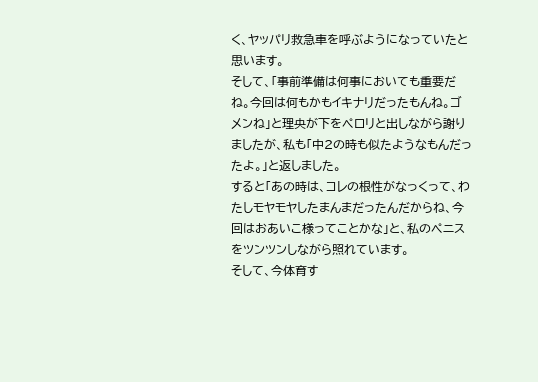く、ヤッパリ救急車を呼ぶようになっていたと思います。
そして、「事前準備は何事においても重要だね。今回は何もかもイキナリだったもんね。ゴメンね」と理央が下をペロリと出しながら謝りましたが、私も「中2の時も似たようなもんだったよ。」と返しました。
すると「あの時は、コレの根性がなっくって、わたしモヤモヤしたまんまだったんだからね、今回はおあいこ様ってことかな」と、私のペニスをツンツンしながら照れています。
そして、今体育す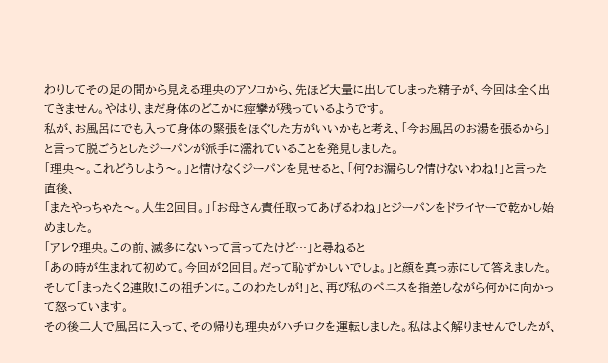わりしてその足の間から見える理央のアソコから、先ほど大量に出してしまった精子が、今回は全く出てきません。やはり、まだ身体のどこかに痙攣が残っているようです。
私が、お風呂にでも入って身体の緊張をほぐした方がいいかもと考え、「今お風呂のお湯を張るから」と言って脱ごうとしたジーパンが派手に濡れていることを発見しました。
「理央〜。これどうしよう〜。」と情けなくジーパンを見せると、「何?お漏らし?情けないわね!」と言った直後、
「またやっちゃた〜。人生2回目。」「お母さん責任取ってあげるわね」とジーパンをドライヤーで乾かし始めました。
「アレ?理央。この前、滅多にないって言ってたけど…」と尋ねると
「あの時が生まれて初めて。今回が2回目。だって恥ずかしいでしょ。」と顔を真っ赤にして答えました。
そして「まったく2連敗!この祖チンに。このわたしが!」と、再び私のペニスを指差しながら何かに向かって怒っています。
その後二人で風呂に入って、その帰りも理央がハチロクを運転しました。私はよく解りませんでしたが、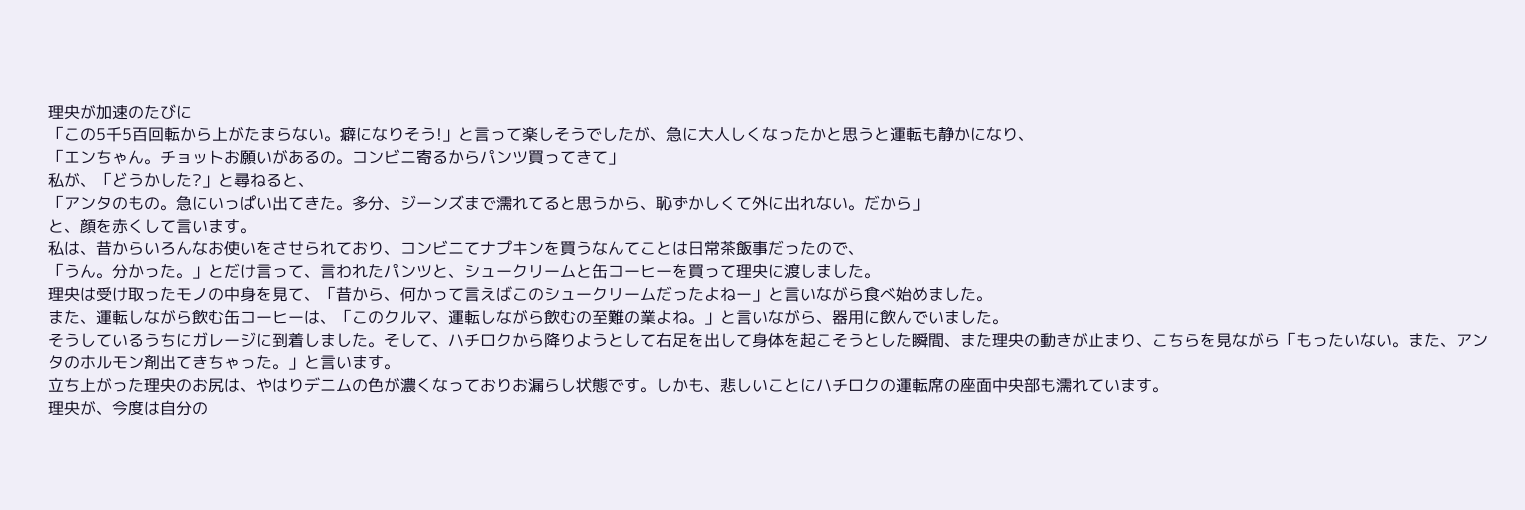理央が加速のたびに
「この5千5百回転から上がたまらない。癖になりそう!」と言って楽しそうでしたが、急に大人しくなったかと思うと運転も静かになり、
「エンちゃん。チョットお願いがあるの。コンビニ寄るからパンツ買ってきて」
私が、「どうかした?」と尋ねると、
「アンタのもの。急にいっぱい出てきた。多分、ジーンズまで濡れてると思うから、恥ずかしくて外に出れない。だから」
と、顔を赤くして言います。
私は、昔からいろんなお使いをさせられており、コンビニてナプキンを買うなんてことは日常茶飯事だったので、
「うん。分かった。」とだけ言って、言われたパンツと、シュークリームと缶コーヒーを買って理央に渡しました。
理央は受け取ったモノの中身を見て、「昔から、何かって言えばこのシュークリームだったよねー」と言いながら食べ始めました。
また、運転しながら飲む缶コーヒーは、「このクルマ、運転しながら飲むの至難の業よね。」と言いながら、器用に飲んでいました。
そうしているうちにガレージに到着しました。そして、ハチロクから降りようとして右足を出して身体を起こそうとした瞬間、また理央の動きが止まり、こちらを見ながら「もったいない。また、アンタのホルモン剤出てきちゃった。」と言います。
立ち上がった理央のお尻は、やはりデニムの色が濃くなっておりお漏らし状態です。しかも、悲しいことにハチロクの運転席の座面中央部も濡れています。
理央が、今度は自分の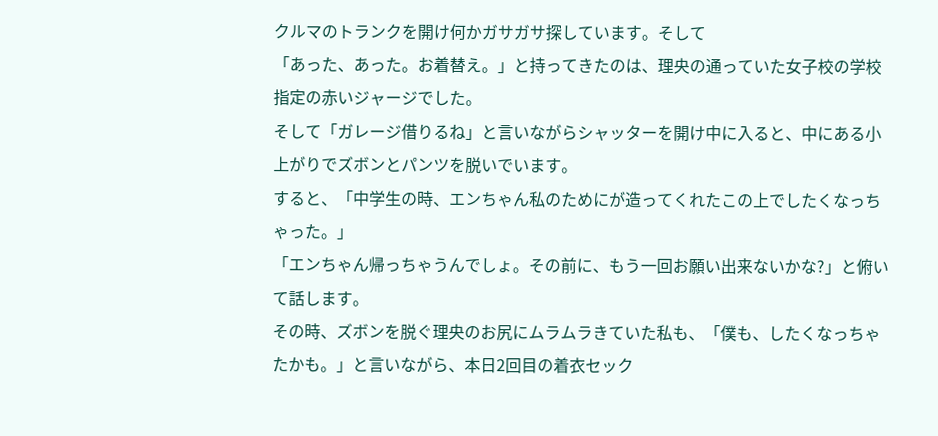クルマのトランクを開け何かガサガサ探しています。そして
「あった、あった。お着替え。」と持ってきたのは、理央の通っていた女子校の学校指定の赤いジャージでした。
そして「ガレージ借りるね」と言いながらシャッターを開け中に入ると、中にある小上がりでズボンとパンツを脱いでいます。
すると、「中学生の時、エンちゃん私のためにが造ってくれたこの上でしたくなっちゃった。」
「エンちゃん帰っちゃうんでしょ。その前に、もう一回お願い出来ないかな?」と俯いて話します。
その時、ズボンを脱ぐ理央のお尻にムラムラきていた私も、「僕も、したくなっちゃたかも。」と言いながら、本日2回目の着衣セック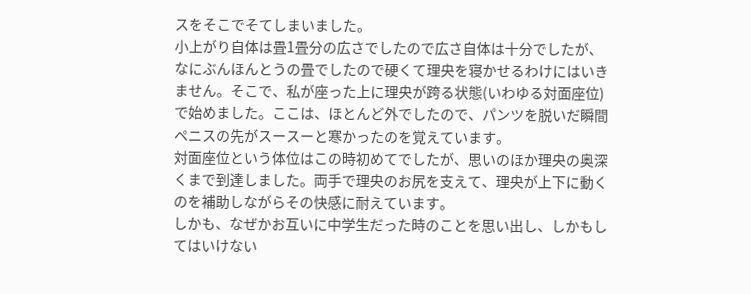スをそこでそてしまいました。
小上がり自体は畳1畳分の広さでしたので広さ自体は十分でしたが、なにぶんほんとうの畳でしたので硬くて理央を寝かせるわけにはいきません。そこで、私が座った上に理央が跨る状態(いわゆる対面座位)で始めました。ここは、ほとんど外でしたので、パンツを脱いだ瞬間ペニスの先がスースーと寒かったのを覚えています。
対面座位という体位はこの時初めてでしたが、思いのほか理央の奥深くまで到達しました。両手で理央のお尻を支えて、理央が上下に動くのを補助しながらその快感に耐えています。
しかも、なぜかお互いに中学生だった時のことを思い出し、しかもしてはいけない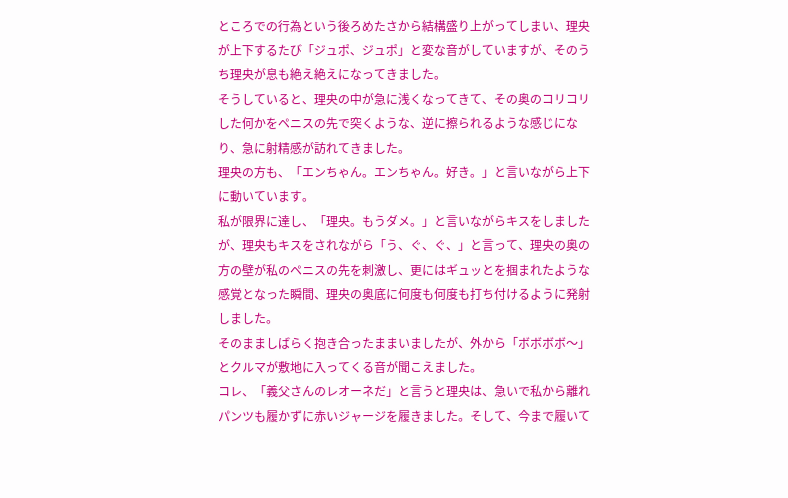ところでの行為という後ろめたさから結構盛り上がってしまい、理央が上下するたび「ジュポ、ジュポ」と変な音がしていますが、そのうち理央が息も絶え絶えになってきました。
そうしていると、理央の中が急に浅くなってきて、その奥のコリコリした何かをペニスの先で突くような、逆に擦られるような感じになり、急に射精感が訪れてきました。
理央の方も、「エンちゃん。エンちゃん。好き。」と言いながら上下に動いています。
私が限界に達し、「理央。もうダメ。」と言いながらキスをしましたが、理央もキスをされながら「う、ぐ、ぐ、」と言って、理央の奥の方の壁が私のペニスの先を刺激し、更にはギュッとを掴まれたような感覚となった瞬間、理央の奥底に何度も何度も打ち付けるように発射しました。
そのまましばらく抱き合ったままいましたが、外から「ボボボボ〜」とクルマが敷地に入ってくる音が聞こえました。
コレ、「義父さんのレオーネだ」と言うと理央は、急いで私から離れパンツも履かずに赤いジャージを履きました。そして、今まで履いて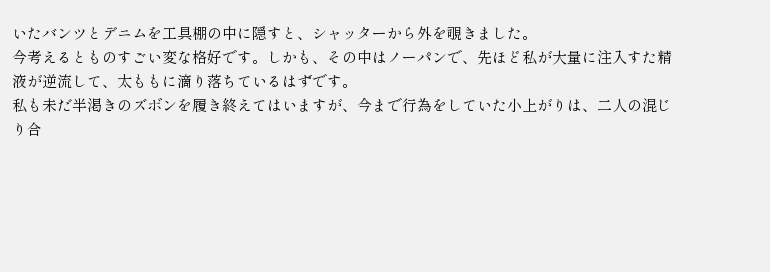いたバンツとデニムを工具棚の中に隠すと、シャッターから外を覗きました。
今考えるとものすごい変な格好です。しかも、その中はノーパンで、先ほど私が大量に注入すた精液が逆流して、太ももに滴り落ちているはずです。
私も未だ半渇きのズボンを履き終えてはいますが、今まで行為をしていた小上がりは、二人の混じり合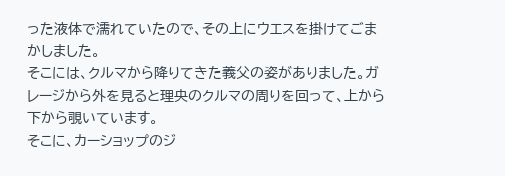った液体で濡れていたので、その上にウエスを掛けてごまかしました。
そこには、クルマから降りてきた義父の姿がありました。ガレージから外を見ると理央のクルマの周りを回って、上から下から覗いています。
そこに、カーショップのジ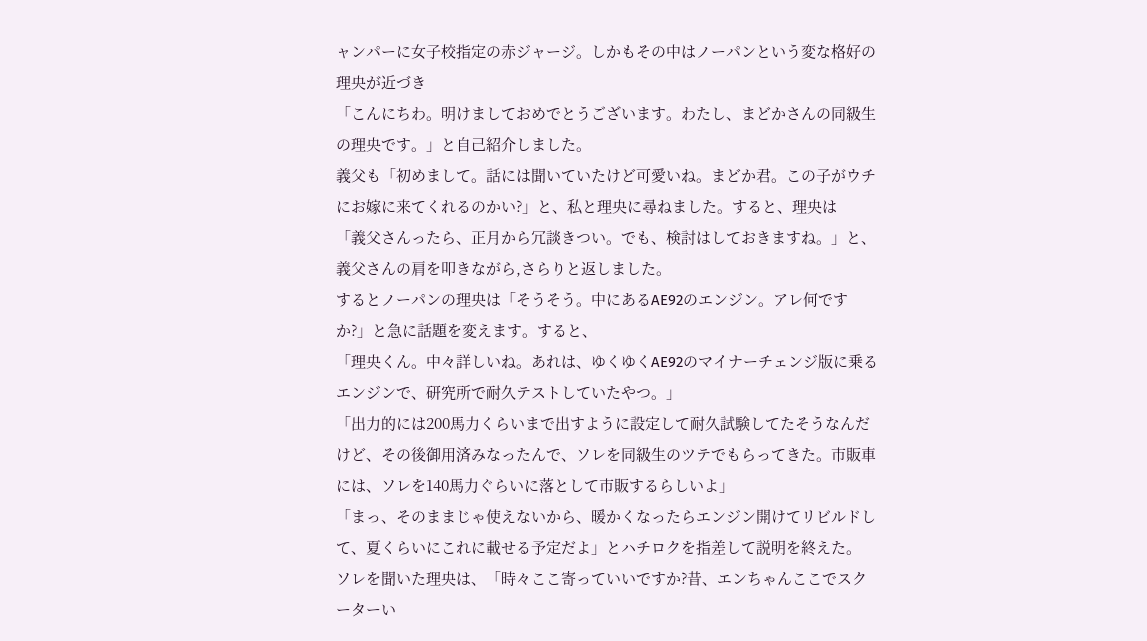ャンパーに女子校指定の赤ジャージ。しかもその中はノーパンという変な格好の理央が近づき
「こんにちわ。明けましておめでとうございます。わたし、まどかさんの同級生の理央です。」と自己紹介しました。
義父も「初めまして。話には聞いていたけど可愛いね。まどか君。この子がウチにお嫁に来てくれるのかい?」と、私と理央に尋ねました。すると、理央は
「義父さんったら、正月から冗談きつい。でも、検討はしておきますね。」と、義父さんの肩を叩きながら,さらりと返しました。
するとノーパンの理央は「そうそう。中にあるAE92のエンジン。アレ何ですか?」と急に話題を変えます。すると、
「理央くん。中々詳しいね。あれは、ゆくゆくAE92のマイナーチェンジ版に乗るエンジンで、研究所で耐久テストしていたやつ。」
「出力的には200馬力くらいまで出すように設定して耐久試験してたそうなんだけど、その後御用済みなったんで、ソレを同級生のツテでもらってきた。市販車には、ソレを140馬力ぐらいに落として市販するらしいよ」
「まっ、そのままじゃ使えないから、暖かくなったらエンジン開けてリビルドして、夏くらいにこれに載せる予定だよ」とハチロクを指差して説明を終えた。
ソレを聞いた理央は、「時々ここ寄っていいですか?昔、エンちゃんここでスクーターい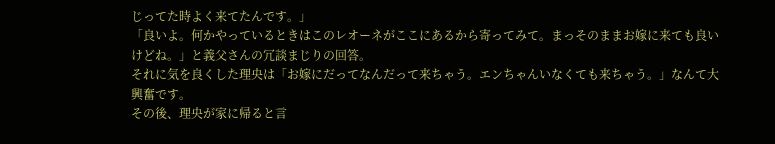じってた時よく来てたんです。」
「良いよ。何かやっているときはこのレオーネがここにあるから寄ってみて。まっそのままお嫁に来ても良いけどね。」と義父さんの冗談まじりの回答。
それに気を良くした理央は「お嫁にだってなんだって来ちゃう。エンちゃんいなくても来ちゃう。」なんて大興奮です。
その後、理央が家に帰ると言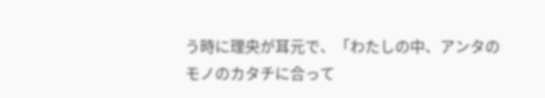う時に理央が耳元で、「わたしの中、アンタのモノのカタチに合って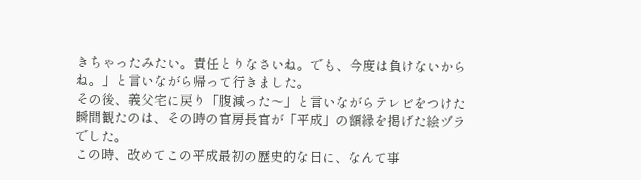きちゃったみたい。責任とりなさいね。でも、今度は負けないからね。」と言いながら帰って行きました。
その後、義父宅に戻り「腹減った〜」と言いながらテレビをつけた瞬間観たのは、その時の官房長官が「平成」の額縁を掲げた絵ヅラでした。
この時、改めてこの平成最初の歴史的な日に、なんて事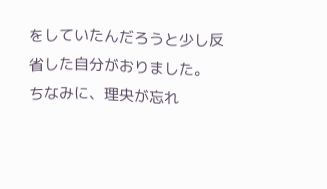をしていたんだろうと少し反省した自分がおりました。
ちなみに、理央が忘れ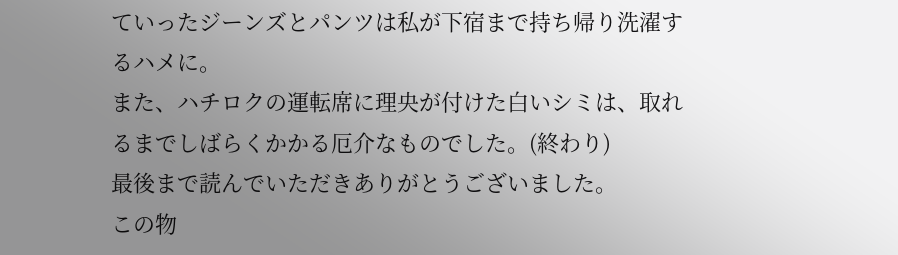ていったジーンズとパンツは私が下宿まで持ち帰り洗濯するハメに。
また、ハチロクの運転席に理央が付けた白いシミは、取れるまでしばらくかかる厄介なものでした。(終わり)
最後まで読んでいただきありがとうございました。
この物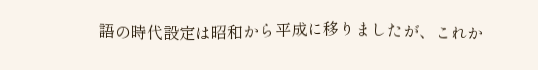語の時代設定は昭和から平成に移りましたが、これか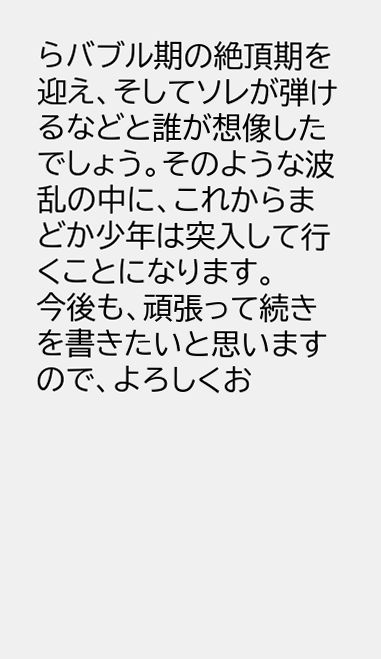らバブル期の絶頂期を迎え、そしてソレが弾けるなどと誰が想像したでしょう。そのような波乱の中に、これからまどか少年は突入して行くことになります。
今後も、頑張って続きを書きたいと思いますので、よろしくお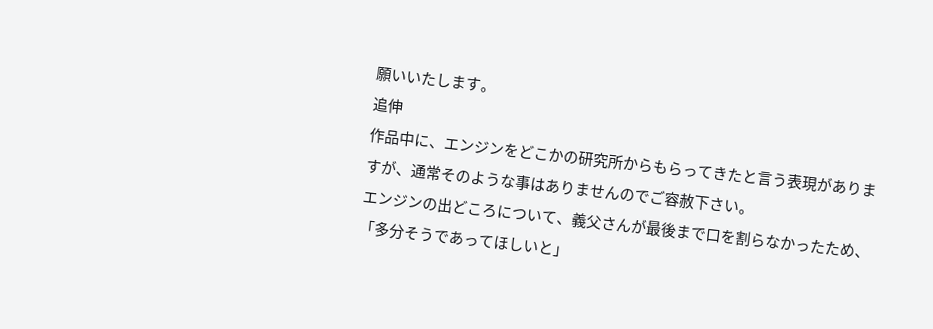願いいたします。
追伸
作品中に、エンジンをどこかの研究所からもらってきたと言う表現がありますが、通常そのような事はありませんのでご容赦下さい。
エンジンの出どころについて、義父さんが最後まで口を割らなかったため、「多分そうであってほしいと」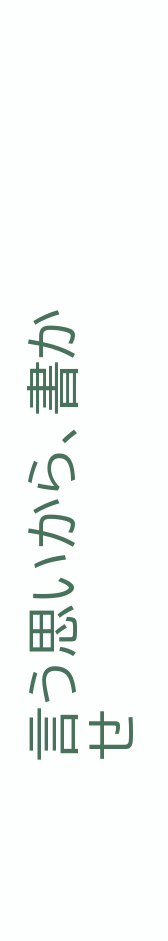言う思いから、書かせ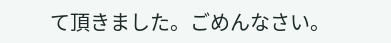て頂きました。ごめんなさい。